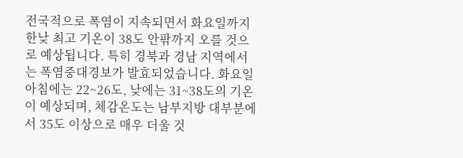전국적으로 폭염이 지속되면서 화요일까지 한낮 최고 기온이 38도 안팎까지 오를 것으로 예상됩니다. 특히 경북과 경남 지역에서는 폭염중대경보가 발효되었습니다. 화요일 아침에는 22~26도, 낮에는 31~38도의 기온이 예상되며, 체감온도는 남부지방 대부분에서 35도 이상으로 매우 더울 것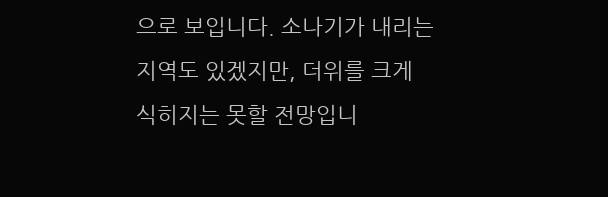으로 보입니다. 소나기가 내리는 지역도 있겠지만, 더위를 크게 식히지는 못할 전망입니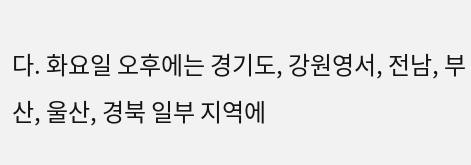다. 화요일 오후에는 경기도, 강원영서, 전남, 부산, 울산, 경북 일부 지역에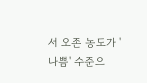서 오존 농도가 '나쁨' 수준으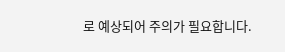로 예상되어 주의가 필요합니다.